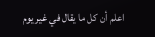اعلم أن كل ما يقال في غير يوم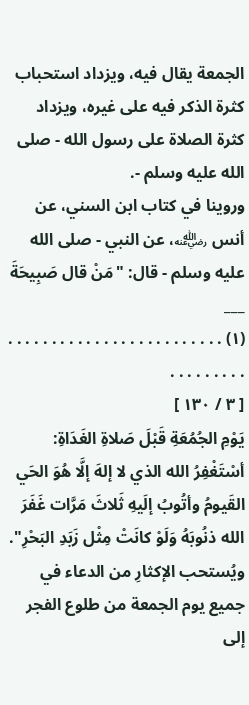الجمعة يقال فيه، ويزداد استحباب كثرة الذكر فيه على غيره، ويزداد كثرة الصلاة على رسول الله - صلى الله عليه وسلم -.
وروينا في كتاب ابن السني، عن أنس ﵁، عن النبي - صلى الله عليه وسلم - قال: "مَنْ قال صَبِيحَةَ
___
(١) . . . . . . . . . . . . . . . . . . . . . . . . . . . . . . . . . .
[ ٣ / ١٣٠ ]
يَوْمِ الجُمُعَةِ قَبْلَ صَلاةِ الغَدَاةِ: أسْتَغْفِرُ الله الذي لا إلهَ إلَّا هُوَ الحَي القَيومُ وأتُوبُ إلَيهِ ثَلاثَ مَرَّات غَفَرَ الله ذنُوبَهُ وَلَوْ كانَتْ مِثْل زَبَدِ البَحْرِ".
ويُستحب الإكثارِ من الدعاء في جميع يوم الجمعة من طلوع الفجر إلى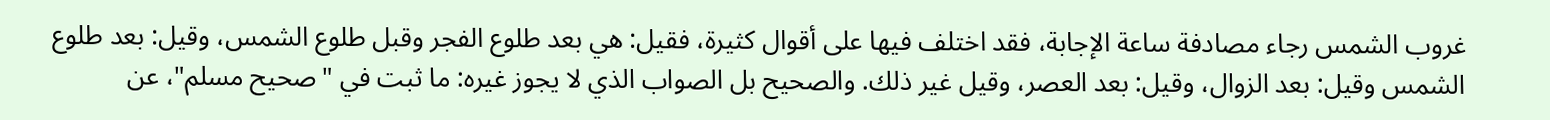غروب الشمس رجاء مصادفة ساعة الإجابة، فقد اختلف فيها على أقوال كثيرة، فقيل: هي بعد طلوع الفجر وقبل طلوع الشمس، وقيل: بعد طلوع الشمس وقيل: بعد الزوال، وقيل: بعد العصر، وقيل غير ذلك. والصحيح بل الصواب الذي لا يجوز غيره: ما ثبت في "صحيح مسلم"، عن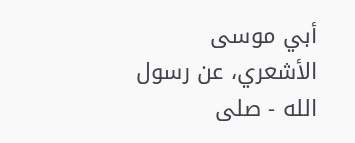أبي موسى الأشعري، عن رسول الله - صلى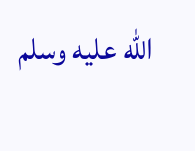الله عليه وسلم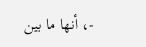-، أنها ما بين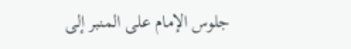جلوس الإمام على المنبر إلى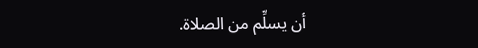أن يسلِّم من الصلاة.